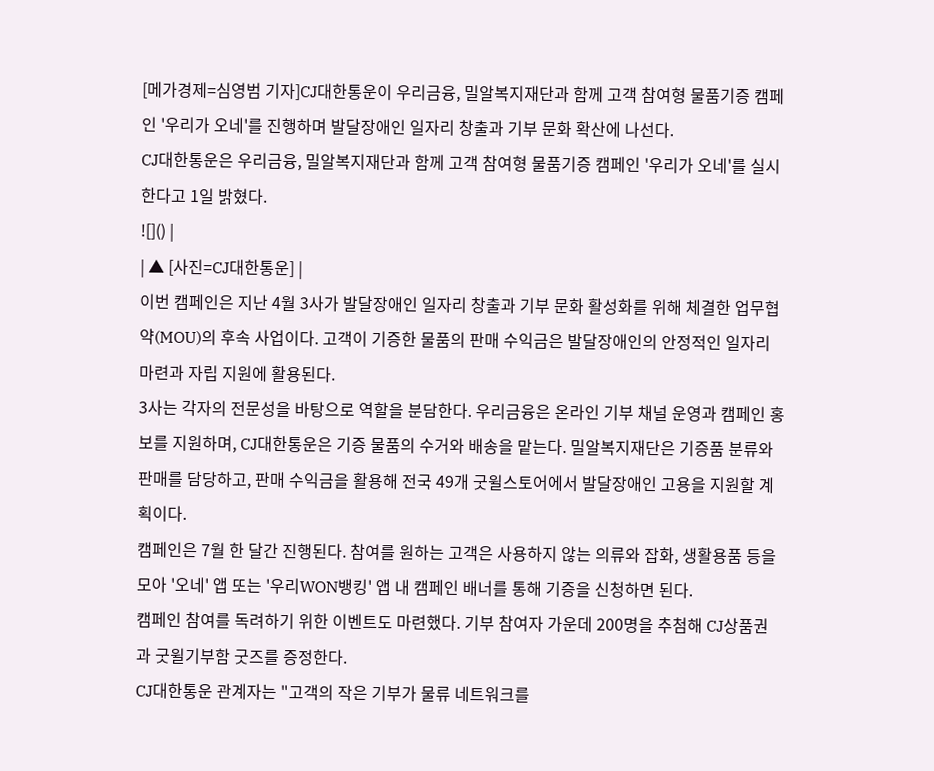[메가경제=심영범 기자]CJ대한통운이 우리금융, 밀알복지재단과 함께 고객 참여형 물품기증 캠페인 '우리가 오네'를 진행하며 발달장애인 일자리 창출과 기부 문화 확산에 나선다.
CJ대한통운은 우리금융, 밀알복지재단과 함께 고객 참여형 물품기증 캠페인 '우리가 오네'를 실시한다고 1일 밝혔다.
![]() |
| ▲ [사진=CJ대한통운] |
이번 캠페인은 지난 4월 3사가 발달장애인 일자리 창출과 기부 문화 활성화를 위해 체결한 업무협약(MOU)의 후속 사업이다. 고객이 기증한 물품의 판매 수익금은 발달장애인의 안정적인 일자리 마련과 자립 지원에 활용된다.
3사는 각자의 전문성을 바탕으로 역할을 분담한다. 우리금융은 온라인 기부 채널 운영과 캠페인 홍보를 지원하며, CJ대한통운은 기증 물품의 수거와 배송을 맡는다. 밀알복지재단은 기증품 분류와 판매를 담당하고, 판매 수익금을 활용해 전국 49개 굿윌스토어에서 발달장애인 고용을 지원할 계획이다.
캠페인은 7월 한 달간 진행된다. 참여를 원하는 고객은 사용하지 않는 의류와 잡화, 생활용품 등을 모아 '오네' 앱 또는 '우리WON뱅킹' 앱 내 캠페인 배너를 통해 기증을 신청하면 된다.
캠페인 참여를 독려하기 위한 이벤트도 마련했다. 기부 참여자 가운데 200명을 추첨해 CJ상품권과 굿윌기부함 굿즈를 증정한다.
CJ대한통운 관계자는 "고객의 작은 기부가 물류 네트워크를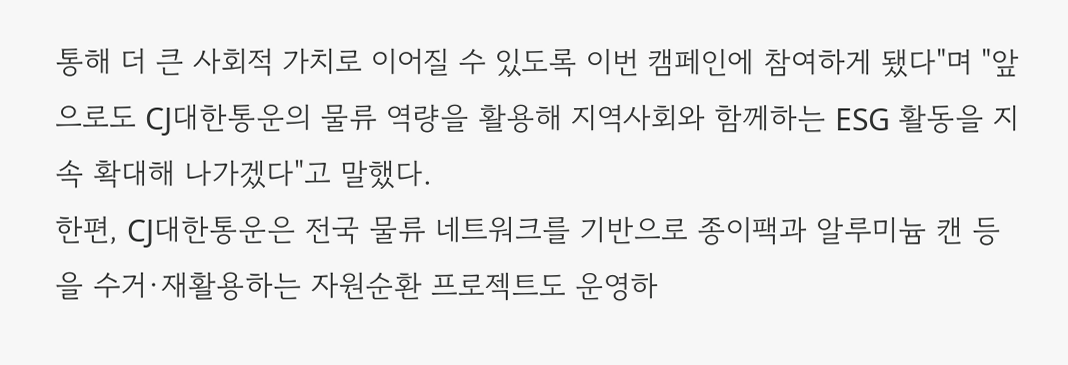통해 더 큰 사회적 가치로 이어질 수 있도록 이번 캠페인에 참여하게 됐다"며 "앞으로도 CJ대한통운의 물류 역량을 활용해 지역사회와 함께하는 ESG 활동을 지속 확대해 나가겠다"고 말했다.
한편, CJ대한통운은 전국 물류 네트워크를 기반으로 종이팩과 알루미늄 캔 등을 수거·재활용하는 자원순환 프로젝트도 운영하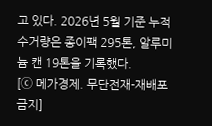고 있다. 2026년 5월 기준 누적 수거량은 종이팩 295톤, 알루미늄 캔 19톤을 기록했다.
[ⓒ 메가경제. 무단전재-재배포 금지]